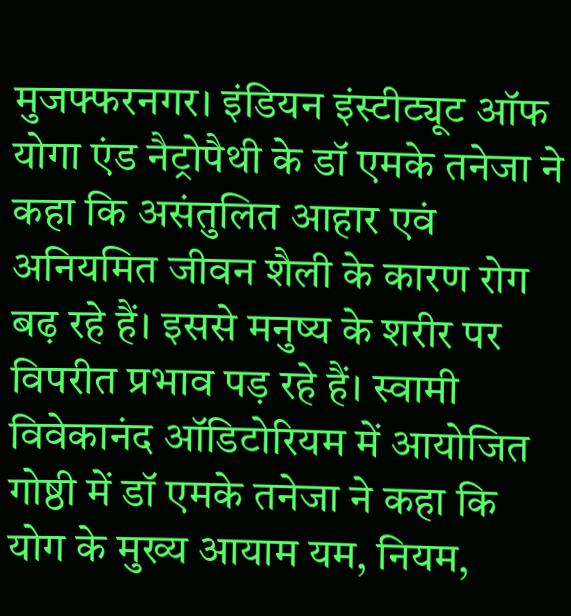मुजफ्फरनगर। इंडियन इंस्टीट्यूट ऑफ योगा एंड नैट्रोपैथी के डॉ एमके तनेजा ने कहा कि असंतुलित आहार एवं अनियमित जीवन शैली के कारण रोग बढ़ रहे हैं। इससे मनुष्य के शरीर पर विपरीत प्रभाव पड़ रहे हैं। स्वामी विवेकानंद ऑडिटोरियम में आयोजित गोष्ठी में डॉ एमके तनेजा ने कहा कि योग के मुख्य आयाम यम, नियम,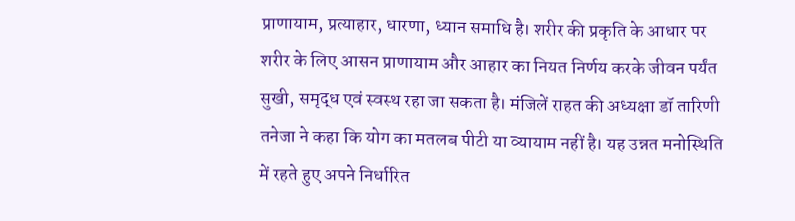प्राणायाम, प्रत्याहार, धारणा, ध्यान समाधि है। शरीर की प्रकृति के आधार पर शरीर के लिए आसन प्राणायाम और आहार का नियत निर्णय करके जीवन पर्यंत सुखी, समृद्ध एवं स्वस्थ रहा जा सकता है। मंजिलें राहत की अध्यक्षा डॉ तारिणी तनेजा ने कहा कि योग का मतलब पीटी या व्यायाम नहीं है। यह उन्नत मनोस्थिति में रहते हुए अपने निर्धारित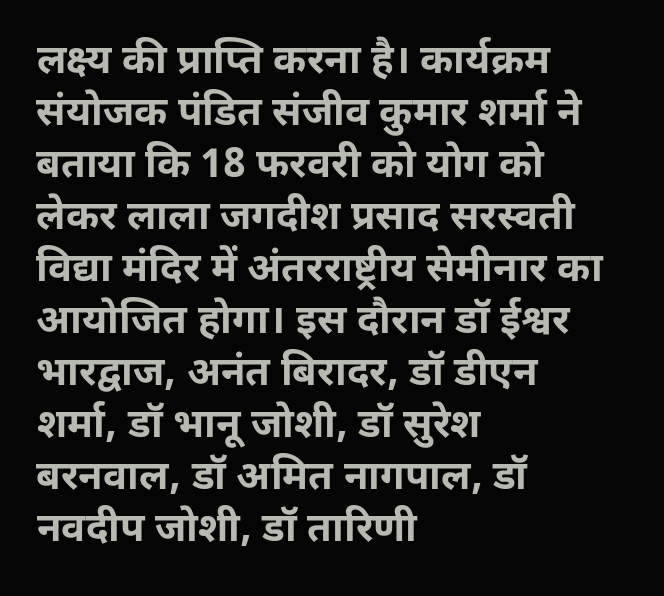लक्ष्य की प्राप्ति करना है। कार्यक्रम संयोजक पंडित संजीव कुमार शर्मा ने बताया कि 18 फरवरी को योग को लेकर लाला जगदीश प्रसाद सरस्वती विद्या मंदिर में अंतरराष्ट्रीय सेमीनार का आयोजित होगा। इस दौरान डॉ ईश्वर भारद्वाज, अनंत बिरादर, डॉ डीएन शर्मा, डॉ भानू जोशी, डॉ सुरेश बरनवाल, डॉ अमित नागपाल, डॉ नवदीप जोशी, डॉ तारिणी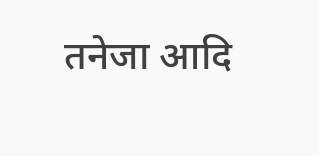तनेजा आदि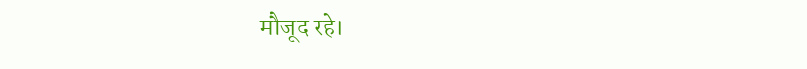मौजूद रहे।